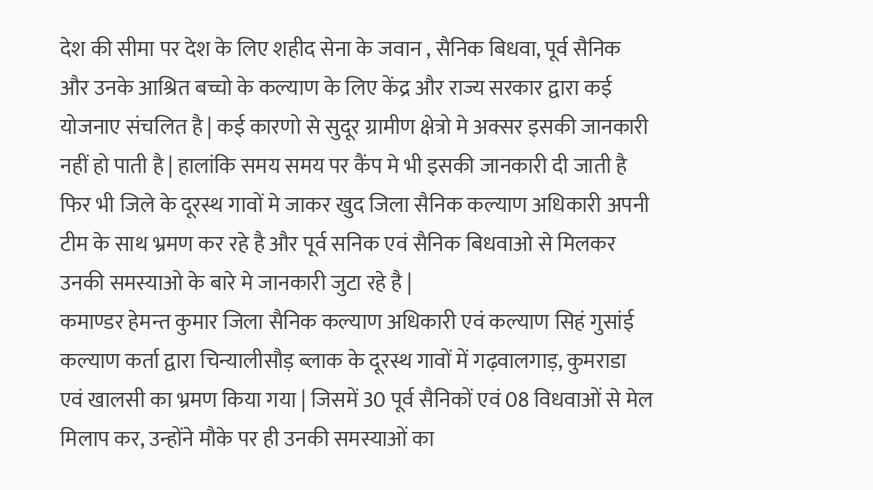देश की सीमा पर देश के लिए शहीद सेना के जवान , सैनिक बिधवा, पूर्व सैनिक और उनके आश्रित बच्चो के कल्याण के लिए केंद्र और राज्य सरकार द्वारा कई योजनाए संचलित है | कई कारणो से सुदूर ग्रामीण क्षेत्रो मे अक्सर इसकी जानकारी नहीं हो पाती है | हालांकि समय समय पर कैंप मे भी इसकी जानकारी दी जाती है फिर भी जिले के दूरस्थ गावों मे जाकर खुद जिला सैनिक कल्याण अधिकारी अपनी टीम के साथ भ्रमण कर रहे है और पूर्व सनिक एवं सैनिक बिधवाओ से मिलकर उनकी समस्याओ के बारे मे जानकारी जुटा रहे है |
कमाण्डर हेमन्त कुमार जिला सैनिक कल्याण अधिकारी एवं कल्याण सिहं गुसांई कल्याण कर्ता द्वारा चिन्यालीसौड़ ब्लाक के दूरस्थ गावों में गढ़वालगाड़, कुमराडा एवं खालसी का भ्रमण किया गया | जिसमें 30 पूर्व सैनिकों एवं 08 विधवाओं से मेल मिलाप कर, उन्होंने मौके पर ही उनकी समस्याओं का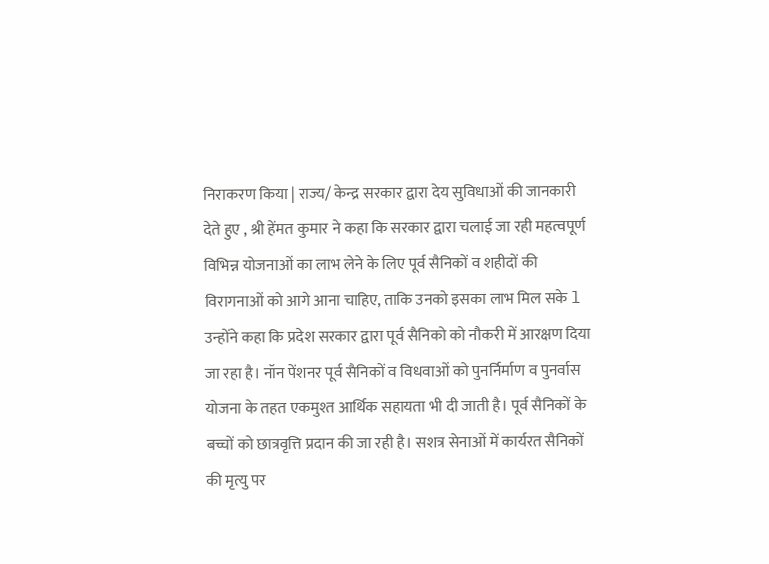निराकरण किया | राज्य/ केन्द्र सरकार द्वारा देय सुविधाओं की जानकारी देते हुए , श्री हेंमत कुमार ने कहा कि सरकार द्वारा चलाई जा रही महत्वपूर्ण विभिन्न योजनाओं का लाभ लेने के लिए पूर्व सैनिकों व शहीदों की विरागनाओं को आगे आना चाहिए, ताकि उनको इसका लाभ मिल सके l
उन्होंने कहा कि प्रदेश सरकार द्वारा पूर्व सैनिको को नौकरी में आरक्षण दिया जा रहा है। नॉन पेंशनर पूर्व सैनिकों व विधवाओं को पुनर्निर्माण व पुनर्वास योजना के तहत एकमुश्त आर्थिक सहायता भी दी जाती है। पूर्व सैनिकों के बच्चों को छात्रवृत्ति प्रदान की जा रही है। सशत्र सेनाओं में कार्यरत सैनिकों की मृत्यु पर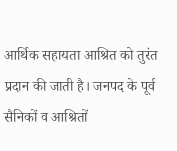आर्थिक सहायता आश्रित को तुरंत प्रदान की जाती है। जनपद के पूर्व सैनिकों व आश्रितों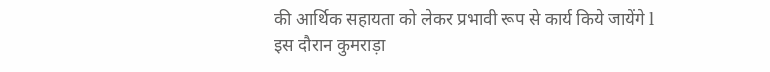की आर्थिक सहायता को लेकर प्रभावी रूप से कार्य किये जायेंगे l
इस दौरान कुमराड़ा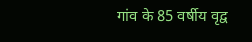गांव के 85 वर्षीय वृद्व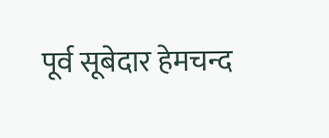पूर्व सूबेदार हेमचन्द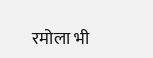रमोला भी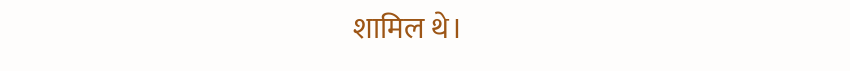शामिल थे।